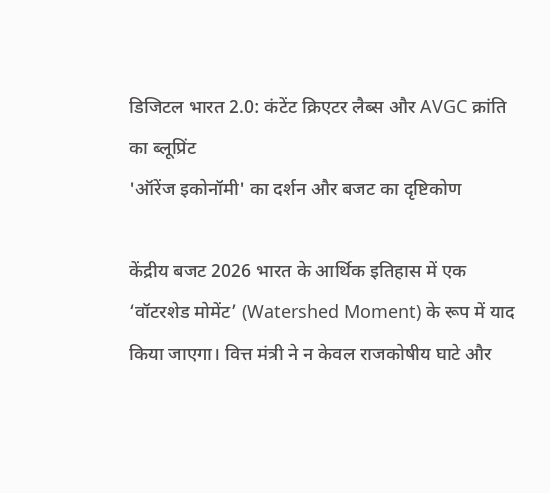डिजिटल भारत 2.0: कंटेंट क्रिएटर लैब्स और AVGC क्रांति का ब्लूप्रिंट
'ऑरेंज इकोनॉमी' का दर्शन और बजट का दृष्टिकोण

केंद्रीय बजट 2026 भारत के आर्थिक इतिहास में एक ‘वॉटरशेड मोमेंट’ (Watershed Moment) के रूप में याद किया जाएगा। वित्त मंत्री ने न केवल राजकोषीय घाटे और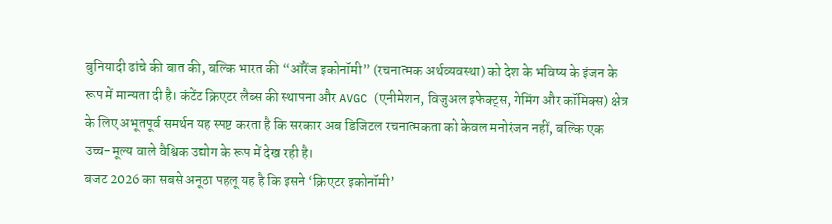बुनियादी ढांचे की बात की, बल्कि भारत की “ऑरेंज इकोनॉमी” (रचनात्मक अर्थव्यवस्था) को देश के भविष्य के इंजन के रूप में मान्यता दी है। कंटेंट क्रिएटर लैब्स की स्थापना और AVGC (एनीमेशन, विजुअल इफेक्ट्स, गेमिंग और कॉमिक्स) क्षेत्र के लिए अभूतपूर्व समर्थन यह स्पष्ट करता है कि सरकार अब डिजिटल रचनात्मकता को केवल मनोरंजन नहीं, बल्कि एक उच्च-मूल्य वाले वैश्विक उद्योग के रूप में देख रही है।
बजट 2026 का सबसे अनूठा पहलू यह है कि इसने ‘क्रिएटर इकोनॉमी’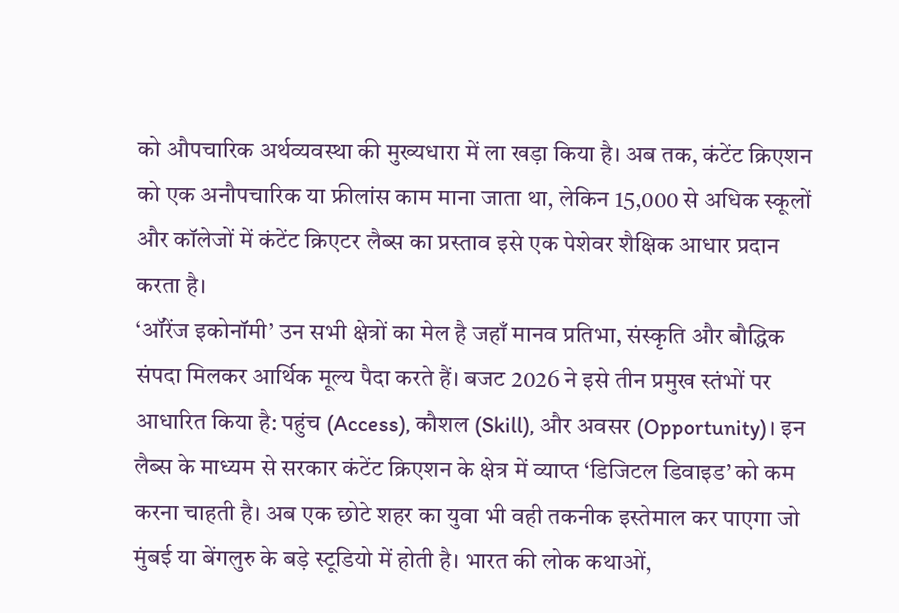को औपचारिक अर्थव्यवस्था की मुख्यधारा में ला खड़ा किया है। अब तक, कंटेंट क्रिएशन को एक अनौपचारिक या फ्रीलांस काम माना जाता था, लेकिन 15,000 से अधिक स्कूलों और कॉलेजों में कंटेंट क्रिएटर लैब्स का प्रस्ताव इसे एक पेशेवर शैक्षिक आधार प्रदान करता है।
‘ऑरेंज इकोनॉमी’ उन सभी क्षेत्रों का मेल है जहाँ मानव प्रतिभा, संस्कृति और बौद्धिक संपदा मिलकर आर्थिक मूल्य पैदा करते हैं। बजट 2026 ने इसे तीन प्रमुख स्तंभों पर आधारित किया है: पहुंच (Access), कौशल (Skill), और अवसर (Opportunity)। इन लैब्स के माध्यम से सरकार कंटेंट क्रिएशन के क्षेत्र में व्याप्त ‘डिजिटल डिवाइड’ को कम करना चाहती है। अब एक छोटे शहर का युवा भी वही तकनीक इस्तेमाल कर पाएगा जो मुंबई या बेंगलुरु के बड़े स्टूडियो में होती है। भारत की लोक कथाओं,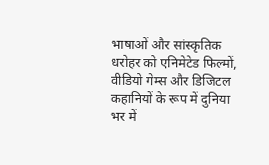भाषाओं और सांस्कृतिक धरोहर को एनिमेटेड फिल्मों, वीडियो गेम्स और डिजिटल कहानियों के रूप में दुनिया भर में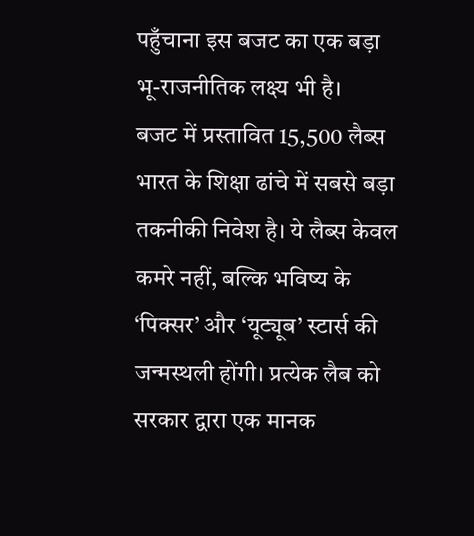पहुँचाना इस बजट का एक बड़ा भू-राजनीतिक लक्ष्य भी है।
बजट में प्रस्तावित 15,500 लैब्स भारत के शिक्षा ढांचे में सबसे बड़ा तकनीकी निवेश है। ये लैब्स केवल कमरे नहीं, बल्कि भविष्य के ‘पिक्सर’ और ‘यूट्यूब’ स्टार्स की जन्मस्थली होंगी। प्रत्येक लैब को सरकार द्वारा एक मानक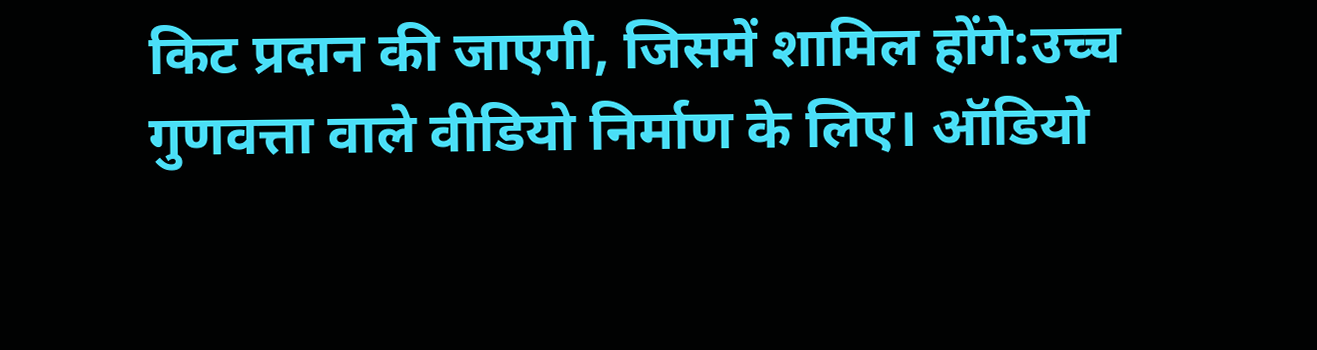किट प्रदान की जाएगी, जिसमें शामिल होंगे:उच्च गुणवत्ता वाले वीडियो निर्माण के लिए। ऑडियो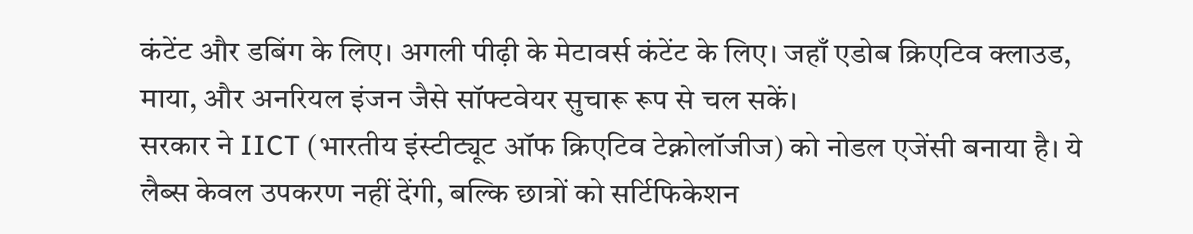कंटेंट और डबिंग के लिए। अगली पीढ़ी के मेटावर्स कंटेंट के लिए। जहाँ एडोब क्रिएटिव क्लाउड, माया, और अनरियल इंजन जैसे सॉफ्टवेयर सुचारू रूप से चल सकें।
सरकार ने IICT (भारतीय इंस्टीट्यूट ऑफ क्रिएटिव टेक्नोलॉजीज) को नोडल एजेंसी बनाया है। ये लैब्स केवल उपकरण नहीं देंगी, बल्कि छात्रों को सर्टिफिकेशन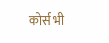कोर्स भी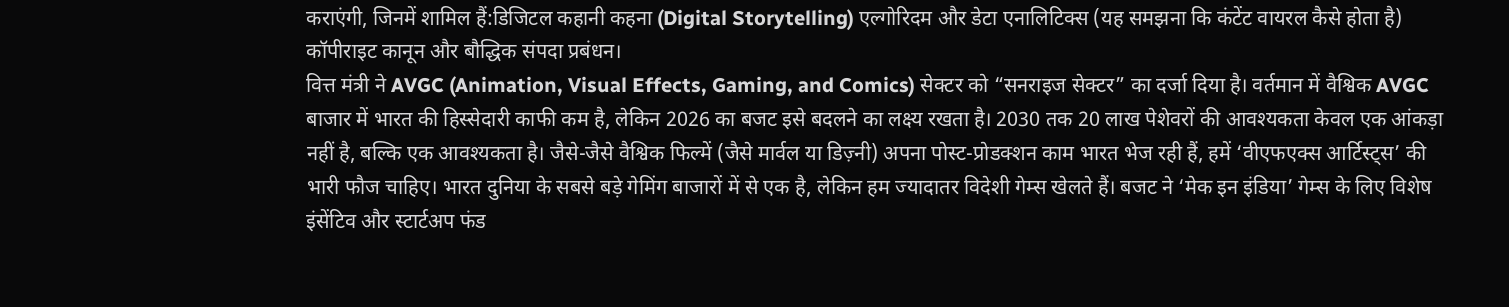कराएंगी, जिनमें शामिल हैं:डिजिटल कहानी कहना (Digital Storytelling) एल्गोरिदम और डेटा एनालिटिक्स (यह समझना कि कंटेंट वायरल कैसे होता है) कॉपीराइट कानून और बौद्धिक संपदा प्रबंधन।
वित्त मंत्री ने AVGC (Animation, Visual Effects, Gaming, and Comics) सेक्टर को “सनराइज सेक्टर” का दर्जा दिया है। वर्तमान में वैश्विक AVGC बाजार में भारत की हिस्सेदारी काफी कम है, लेकिन 2026 का बजट इसे बदलने का लक्ष्य रखता है। 2030 तक 20 लाख पेशेवरों की आवश्यकता केवल एक आंकड़ा नहीं है, बल्कि एक आवश्यकता है। जैसे-जैसे वैश्विक फिल्में (जैसे मार्वल या डिज़्नी) अपना पोस्ट-प्रोडक्शन काम भारत भेज रही हैं, हमें ‘वीएफएक्स आर्टिस्ट्स’ की भारी फौज चाहिए। भारत दुनिया के सबसे बड़े गेमिंग बाजारों में से एक है, लेकिन हम ज्यादातर विदेशी गेम्स खेलते हैं। बजट ने ‘मेक इन इंडिया’ गेम्स के लिए विशेष इंसेंटिव और स्टार्टअप फंड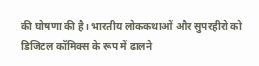की घोषणा की है। भारतीय लोककथाओं और सुपरहीरो को डिजिटल कॉमिक्स के रूप में ढालने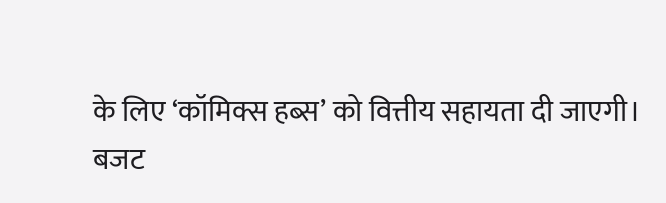के लिए ‘कॉमिक्स हब्स’ को वित्तीय सहायता दी जाएगी।
बजट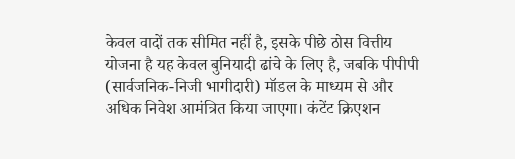केवल वादों तक सीमित नहीं है, इसके पीछे ठोस वित्तीय योजना है यह केवल बुनियादी ढांचे के लिए है, जबकि पीपीपी (सार्वजनिक-निजी भागीदारी) मॉडल के माध्यम से और अधिक निवेश आमंत्रित किया जाएगा। कंटेंट क्रिएशन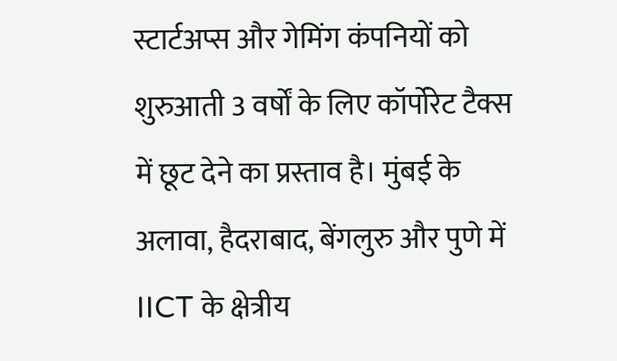स्टार्टअप्स और गेमिंग कंपनियों को शुरुआती 3 वर्षों के लिए कॉर्पोरेट टैक्स में छूट देने का प्रस्ताव है। मुंबई के अलावा, हैदराबाद, बेंगलुरु और पुणे में IICT के क्षेत्रीय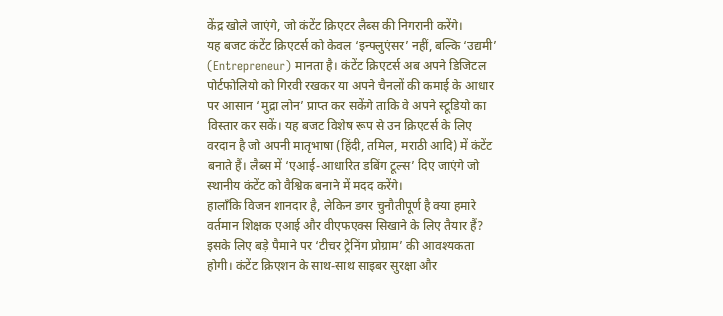केंद्र खोले जाएंगे, जो कंटेंट क्रिएटर लैब्स की निगरानी करेंगे।
यह बजट कंटेंट क्रिएटर्स को केवल ‘इन्फ्लुएंसर’ नहीं, बल्कि ‘उद्यमी’ (Entrepreneur) मानता है। कंटेंट क्रिएटर्स अब अपने डिजिटल पोर्टफोलियो को गिरवी रखकर या अपने चैनलों की कमाई के आधार पर आसान ‘मुद्रा लोन’ प्राप्त कर सकेंगे ताकि वे अपने स्टूडियो का विस्तार कर सकें। यह बजट विशेष रूप से उन क्रिएटर्स के लिए वरदान है जो अपनी मातृभाषा (हिंदी, तमिल, मराठी आदि) में कंटेंट बनाते हैं। लैब्स में ‘एआई-आधारित डबिंग टूल्स’ दिए जाएंगे जो स्थानीय कंटेंट को वैश्विक बनाने में मदद करेंगे।
हालाँकि विजन शानदार है, लेकिन डगर चुनौतीपूर्ण है क्या हमारे वर्तमान शिक्षक एआई और वीएफएक्स सिखाने के लिए तैयार हैं? इसके लिए बड़े पैमाने पर ‘टीचर ट्रेनिंग प्रोग्राम’ की आवश्यकता होगी। कंटेंट क्रिएशन के साथ-साथ साइबर सुरक्षा और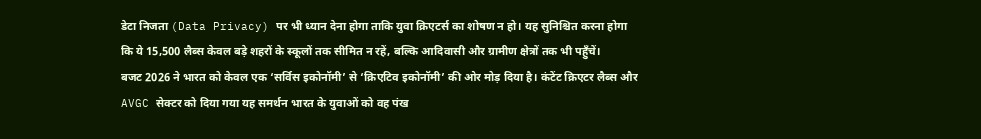डेटा निजता (Data Privacy) पर भी ध्यान देना होगा ताकि युवा क्रिएटर्स का शोषण न हो। यह सुनिश्चित करना होगा कि ये 15,500 लैब्स केवल बड़े शहरों के स्कूलों तक सीमित न रहें, बल्कि आदिवासी और ग्रामीण क्षेत्रों तक भी पहुँचें।
बजट 2026 ने भारत को केवल एक ‘सर्विस इकोनॉमी’ से ‘क्रिएटिव इकोनॉमी’ की ओर मोड़ दिया है। कंटेंट क्रिएटर लैब्स और AVGC सेक्टर को दिया गया यह समर्थन भारत के युवाओं को वह पंख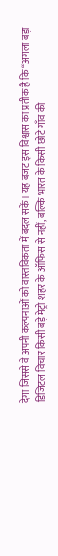देगा जिससे वे अपनी कल्पनाओं को वास्तविकता में बदल सकें। यह बजट इस विश्वास का प्रतीक है कि “अगला बड़ा डिजिटल विचार किसी बड़े मेट्रो शहर के ऑफिस से नहीं, बल्कि भारत के किसी छोटे गाँव की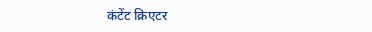कंटेंट क्रिएटर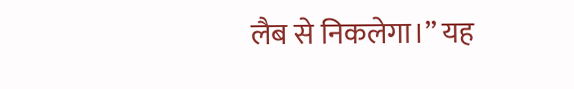लैब से निकलेगा।” यह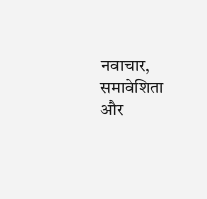नवाचार, समावेशिता और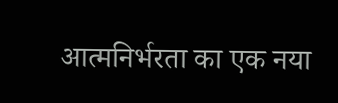आत्मनिर्भरता का एक नया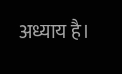अध्याय है।